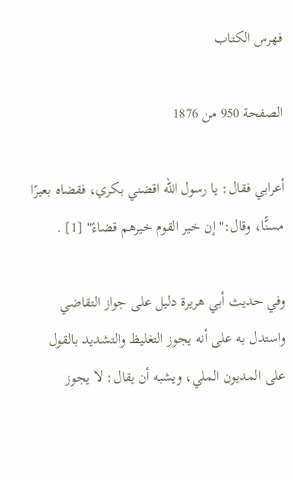فهرس الكتاب

الصفحة 950 من 1876

أعرابي فقال: يا رسول الله اقضني بكري، فقضاه بعيرًا مسنًّا، وقال:"إن خير القوم خيرهم قضاءً" [1] .

وفي حديث أبي هريرة دليل على جواز التقاضي واستدل به على أنه يجوز التغليظ والتشديد بالقول على المديون الملي، ويشبه أن يقال: لا يجوز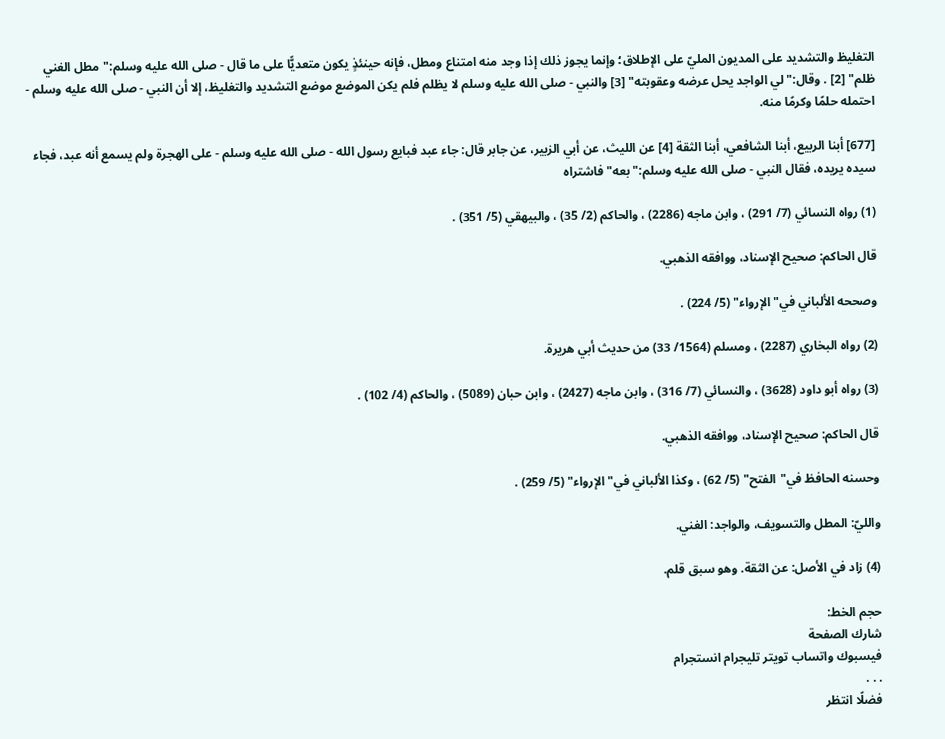التغليظ والتشديد على المديون المليّ على الإطلاق؛ وإنما يجوز ذلك إذا وجد منه امتناع ومطل، فإنه حينئذٍ يكون متعديًّا على ما قال - صلى الله عليه وسلم:"مطل الغني ظلم" [2] . وقال:"لي الواجد يحل عرضه وعقوبته" [3] والنبي - صلى الله عليه وسلم لا يظلم فلم يكن الموضع موضع التشديد والتغليظ، إلا أن النبي - صلى الله عليه وسلم - احتمله حلمًا وكرمًا منه.

[677] أبنا الربيع، أبنا الشافعي، أبنا الثقة [4] عن الليث، عن أبي الزبير، عن جابر قال: جاء عبد فبايع رسول الله - صلى الله عليه وسلم - على الهجرة ولم يسمع أنه عبد، فجاء سيده يريده، فقال النبي - صلى الله عليه وسلم:"بعه"فاشتراه

(1) رواه النسائي (7/ 291) ، وابن ماجه (2286) ، والحاكم (2/ 35) ، والبيهقي (5/ 351) .

قال الحاكم: صحيح الإسناد، ووافقه الذهبي.

وصححه الألباني في"الإرواء" (5/ 224) .

(2) رواه البخاري (2287) ، ومسلم (1564/ 33) من حديث أبي هريرة.

(3) رواه أبو داود (3628) ، والنسائي (7/ 316) ، وابن ماجه (2427) ، وابن حبان (5089) ، والحاكم (4/ 102) .

قال الحاكم: صحيح الإسناد، ووافقه الذهبي.

وحسنه الحافظ في"الفتح" (5/ 62) ، وكذا الألباني في"الإرواء" (5/ 259) .

والليّ: المطل والتسويف، والواجد: الغني.

(4) زاد في الأصل: عن الثقة. وهو سبق قلم.

حجم الخط:
شارك الصفحة
فيسبوك واتساب تويتر تليجرام انستجرام
. . .
فضلًا انتظر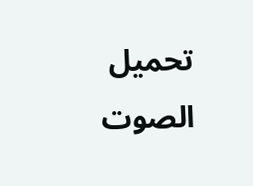تحميل الصوت